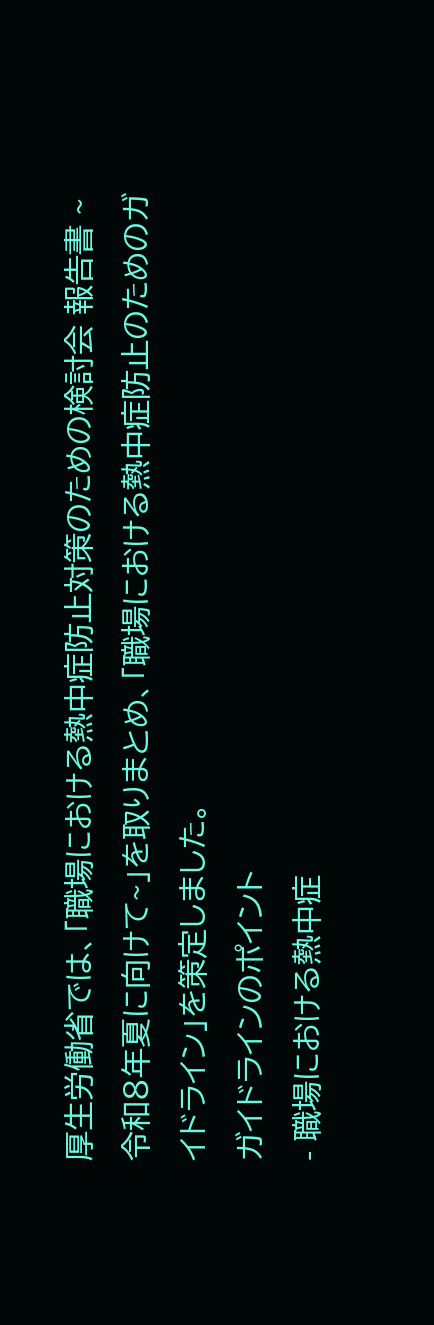厚生労働省では、「職場における熱中症防止対策のための検討会 報告書 ~令和8年夏に向けて~」を取りまとめ、「職場における熱中症防止のためのガイドライン」を策定しました。
ガイドラインのポイント
- 職場における熱中症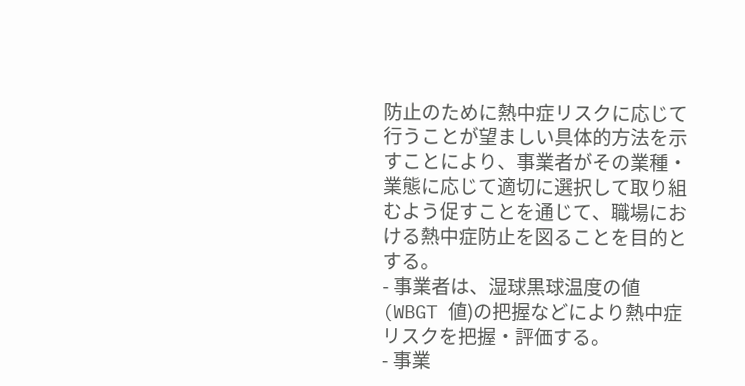防止のために熱中症リスクに応じて行うことが望ましい具体的方法を示すことにより、事業者がその業種・業態に応じて適切に選択して取り組むよう促すことを通じて、職場における熱中症防止を図ることを目的とする。
- 事業者は、湿球黒球温度の値(WBGT 値)の把握などにより熱中症リスクを把握・評価する。
- 事業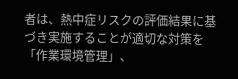者は、熱中症リスクの評価結果に基づき実施することが適切な対策を「作業環境管理」、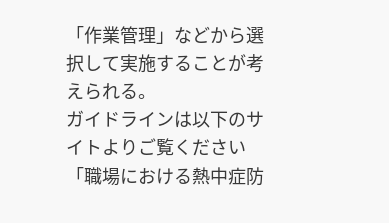「作業管理」などから選択して実施することが考えられる。
ガイドラインは以下のサイトよりご覧ください
「職場における熱中症防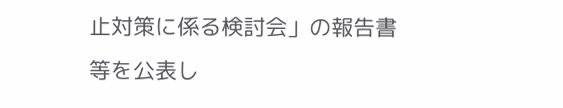止対策に係る検討会」の報告書等を公表し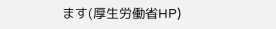ます(厚生労働省HP)